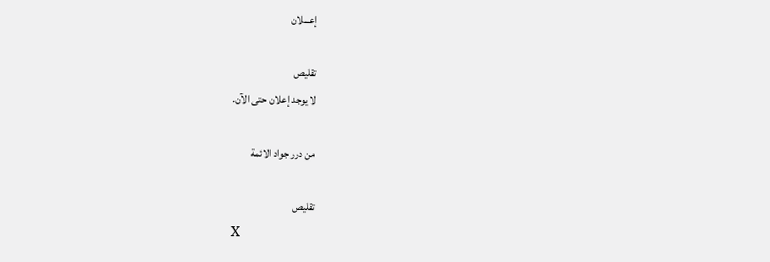إعـــلان

تقليص
لا يوجد إعلان حتى الآن.

من درر جواد الائمة

تقليص
X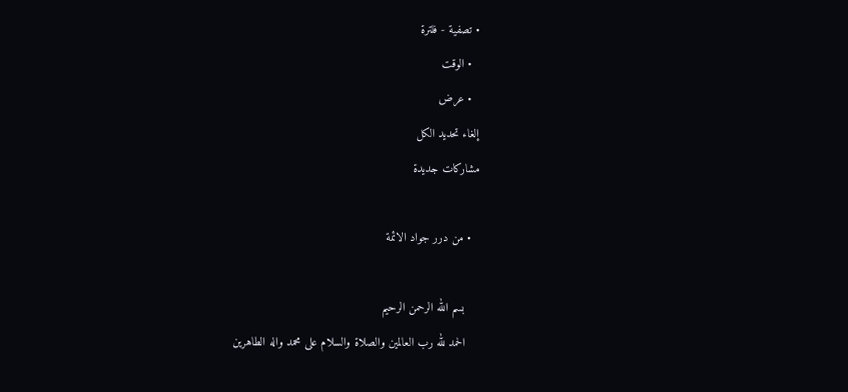• تصفية - فلترة
  • الوقت
  • عرض
إلغاء تحديد الكل
مشاركات جديدة

  • من درر جواد الائمة

    بسم الله الرحمن الرحيم
    الحمد لله رب العالمين والصلاة والسلام على محمد واله الطاهرين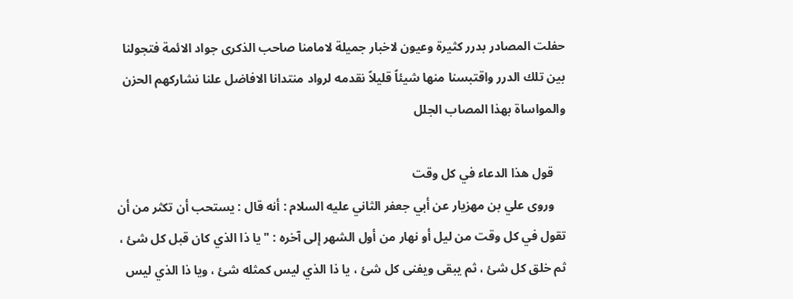حفلت المصادر بدرر كثيرة وعيون لاخبار جميلة لامامنا صاحب الذكرى جواد الائمة فتجولنا بين تلك الدرر واقتبسنا منها شيئاً قليلاً نقدمه لرواد منتدانا الافاضل علنا نشاركهم الحزن والمواساة بهذا المصاب الجلل

    قول هذا الدعاء في كل وقت
    وروى علي بن مهزيار عن أبي جعفر الثاني عليه السلام : أنه قال : يستحب أن تكثر من أن تقول في كل وقت من ليل أو نهار من أول الشهر إلى آخره : " يا ذا الذي كان قبل كل شئ ، ثم خلق كل شئ ، ثم يبقى ويفنى كل شئ ، يا ذا الذي ليس كمثله شئ ، ويا ذا الذي ليس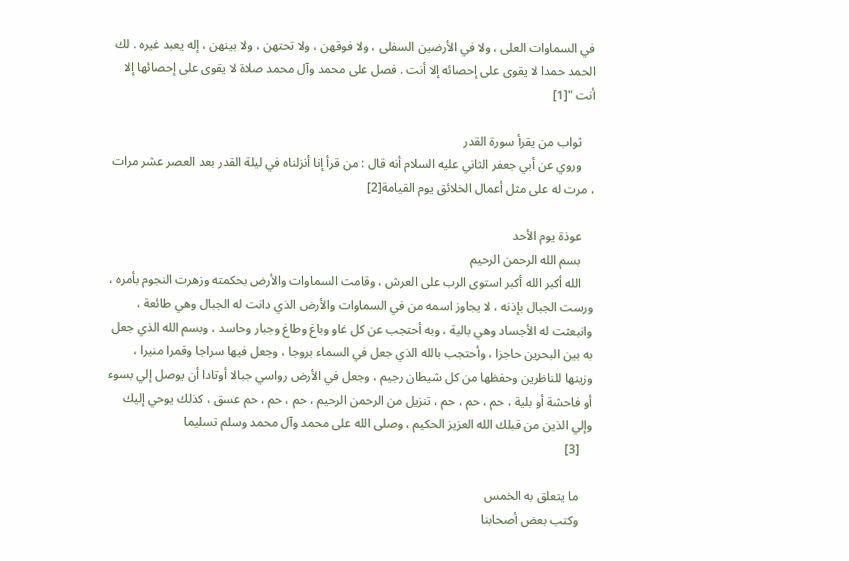في السماوات العلى ، ولا في الأرضين السفلى ، ولا فوقهن ، ولا تحتهن ، ولا بينهن ، إله يعبد غيره . لك الحمد حمدا لا يقوى على إحصائه إلا أنت . فصل على محمد وآل محمد صلاة لا يقوى على إحصائها إلا أنت "[1]

    ثواب من يقرأ سورة القدر
    وروي عن أبي جعفر الثاني عليه السلام أنه قال : من قرأ إنا أنزلناه في ليلة القدر بعد العصر عشر مرات ، مرت له على مثل أعمال الخلائق يوم القيامة[2]

    عوذة يوم الأحد
    بسم الله الرحمن الرحيم
    الله أكبر الله أكبر استوى الرب على العرش ، وقامت السماوات والأرض بحكمته وزهرت النجوم بأمره ، ورست الجبال بإذنه ، لا يجاوز اسمه من في السماوات والأرض الذي دانت له الجبال وهي طائعة ، وانبعثت له الأجساد وهي بالية ، وبه أحتجب عن كل غاو وباغ وطاغ وجبار وحاسد ، وبسم الله الذي جعل به بين البحرين حاجزا ، وأحتجب بالله الذي جعل في السماء بروجا ، وجعل فيها سراجا وقمرا منيرا ، وزينها للناظرين وحفظها من كل شيطان رجيم ، وجعل في الأرض رواسي جبالا أوتادا أن يوصل إلي بسوء أو فاحشة أو بلية ، حم ، حم ، حم ، تنزيل من الرحمن الرحيم ، حم ، حم ، حم عسق ، كذلك يوحي إليك وإلي الذين من قبلك الله العزيز الحكيم ، وصلى الله على محمد وآل محمد وسلم تسليما
    [3]

    ما يتعلق به الخمس
    وكتب بعض أصحابنا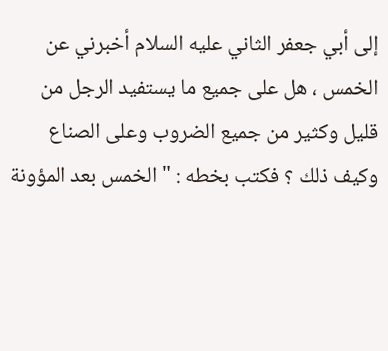إلى أبي جعفر الثاني عليه السلام أخبرني عن الخمس ، هل على جميع ما يستفيد الرجل من قليل وكثير من جميع الضروب وعلى الصناع وكيف ذلك ؟ فكتب بخطه : " الخمس بعد المؤونة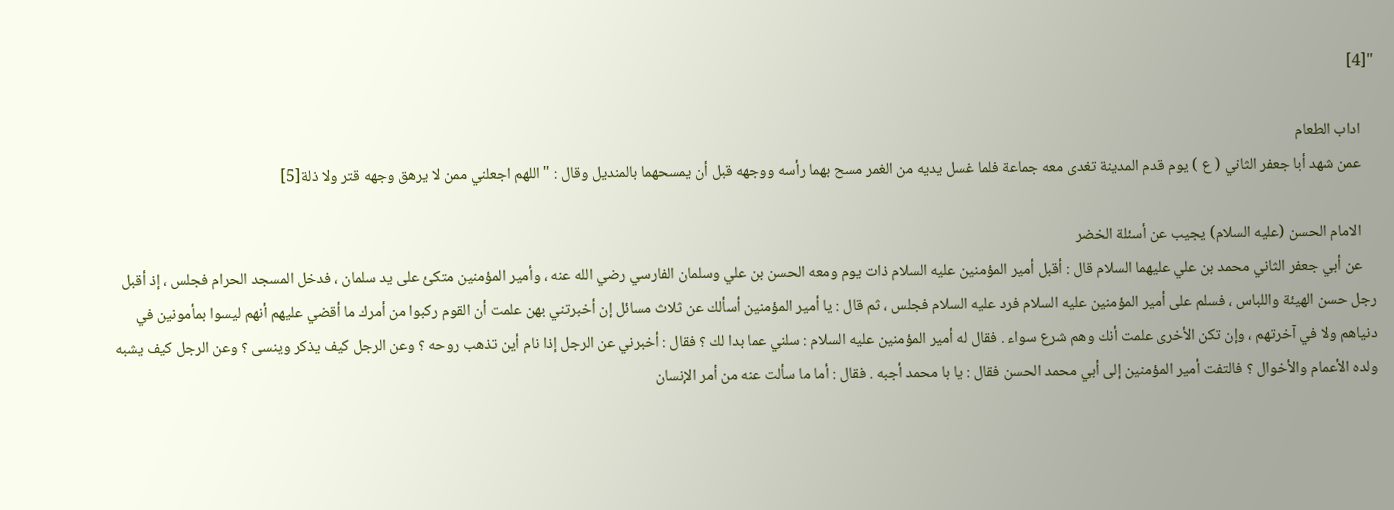"[4]

    اداب الطعام
    عمن شهد أبا جعفر الثاني ( ع ) يوم قدم المدينة تغدى معه جماعة فلما غسل يديه من الغمر مسح بهما رأسه ووجهه قبل أن يمسحهما بالمنديل وقال : " اللهم اجعلني ممن لا يرهق وجهه قتر ولا ذلة[5]

    الامام الحسن (عليه السلام) يجيب عن أسئلة الخضر
    عن أبي جعفر الثاني محمد بن علي عليهما السلام قال : أقبل أمير المؤمنين عليه السلام ذات يوم ومعه الحسن بن علي وسلمان الفارسي رضي الله عنه ، وأمير المؤمنين متكئ على يد سلمان ، فدخل المسجد الحرام فجلس ، إذ أقبل رجل حسن الهيئة واللباس ، فسلم على أمير المؤمنين عليه السلام فرد عليه السلام فجلس ، ثم قال : يا أمير المؤمنين أسألك عن ثلاث مسائل إن أخبرتني بهن علمت أن القوم ركبوا من أمرك ما أقضي عليهم أنهم ليسوا بمأمونين في دنياهم ولا في آخرتهم ، وإن تكن الأخرى علمت أنك وهم شرع سواء . فقال له أمير المؤمنين عليه السلام : سلني عما بدا لك ؟ فقال : أخبرني عن الرجل إذا نام أين تذهب روحه ؟ وعن الرجل كيف يذكر وينسى ؟ وعن الرجل كيف يشبه ولده الأعمام والأخوال ؟ فالتفت أمير المؤمنين إلى أبي محمد الحسن فقال : يا با محمد أجبه . فقال : أما ما سألت عنه من أمر الإنسان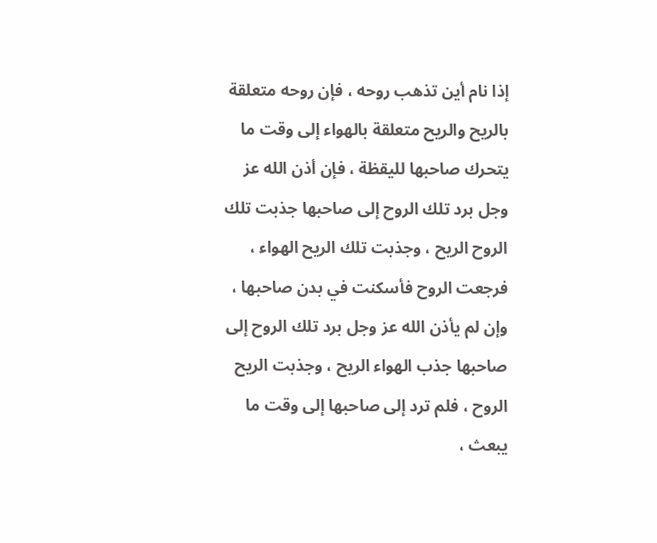إذا نام أين تذهب روحه ، فإن روحه متعلقة بالريح والريح متعلقة بالهواء إلى وقت ما يتحرك صاحبها لليقظة ، فإن أذن الله عز وجل برد تلك الروح إلى صاحبها جذبت تلك الروح الريح ، وجذبت تلك الريح الهواء ، فرجعت الروح فأسكنت في بدن صاحبها ، وإن لم يأذن الله عز وجل برد تلك الروح إلى صاحبها جذب الهواء الريح ، وجذبت الريح الروح ، فلم ترد إلى صاحبها إلى وقت ما يبعث ،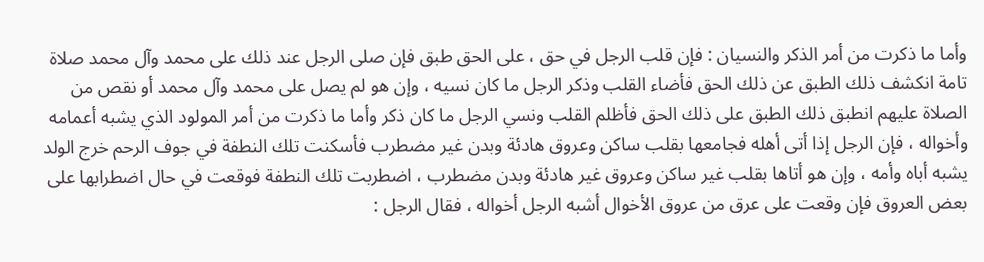وأما ما ذكرت من أمر الذكر والنسيان : فإن قلب الرجل في حق ، على الحق طبق فإن صلى الرجل عند ذلك على محمد وآل محمد صلاة تامة انكشف ذلك الطبق عن ذلك الحق فأضاء القلب وذكر الرجل ما كان نسيه ، وإن هو لم يصل على محمد وآل محمد أو نقص من الصلاة عليهم انطبق ذلك الطبق على ذلك الحق فأظلم القلب ونسي الرجل ما كان ذكر وأما ما ذكرت من أمر المولود الذي يشبه أعمامه وأخواله ، فإن الرجل إذا أتى أهله فجامعها بقلب ساكن وعروق هادئة وبدن غير مضطرب فأسكنت تلك النطفة في جوف الرحم خرج الولد يشبه أباه وأمه ، وإن هو أتاها بقلب غير ساكن وعروق غير هادئة وبدن مضطرب ، اضطربت تلك النطفة فوقعت في حال اضطرابها على بعض العروق فإن وقعت على عرق من عروق الأخوال أشبه الرجل أخواله ، فقال الرجل :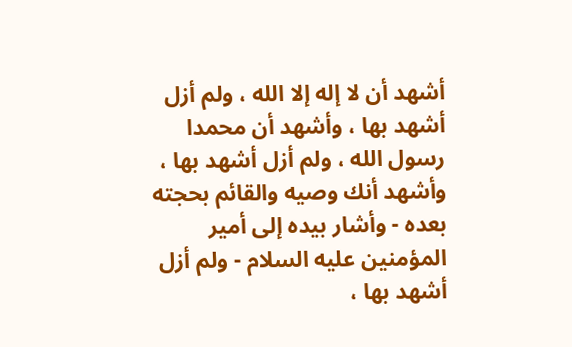أشهد أن لا إله إلا الله ، ولم أزل أشهد بها ، وأشهد أن محمدا رسول الله ، ولم أزل أشهد بها ، وأشهد أنك وصيه والقائم بحجته بعده - وأشار بيده إلى أمير المؤمنين عليه السلام - ولم أزل أشهد بها ،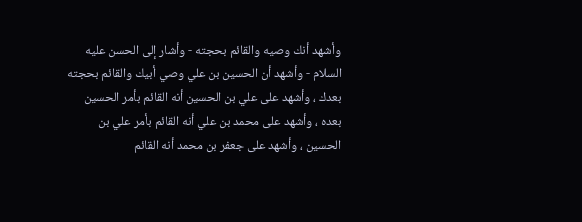وأشهد أنك وصيه والقائم بحجته - وأشار إلى الحسن عليه السلام - وأشهد أن الحسين بن علي وصي أبيك والقائم بحجته بعدك ، وأشهد على علي بن الحسين أنه القائم بأمر الحسين بعده ، وأشهد على محمد بن علي أنه القائم بأمر علي بن الحسين ، وأشهد على جعفر بن محمد أنه القائم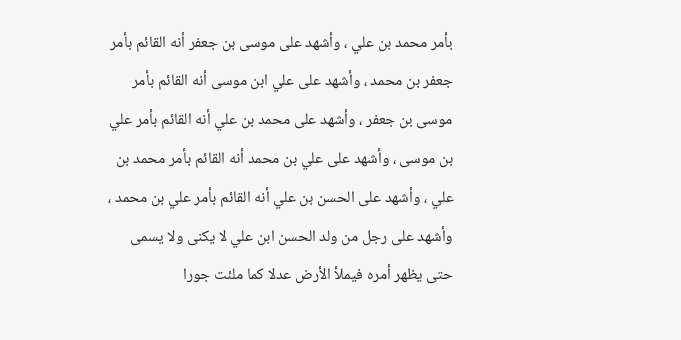بأمر محمد بن علي ، وأشهد على موسى بن جعفر أنه القائم بأمر جعفر بن محمد ، وأشهد على علي ابن موسى أنه القائم بأمر موسى بن جعفر ، وأشهد على محمد بن علي أنه القائم بأمر علي بن موسى ، وأشهد على علي بن محمد أنه القائم بأمر محمد بن علي ، وأشهد على الحسن بن علي أنه القائم بأمر علي بن محمد ، وأشهد على رجل من ولد الحسن ابن علي لا يكنى ولا يسمى حتى يظهر أمره فيملأ الأرض عدلا كما ملئت جورا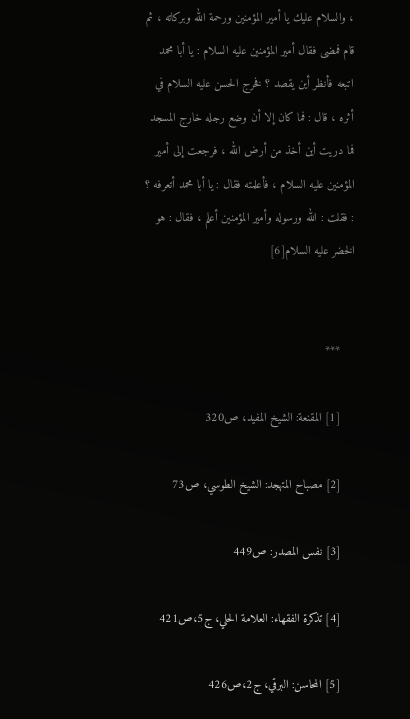، والسلام عليك يا أمير المؤمنين ورحمة الله وبركاته ، ثم قام فمضى فقال أمير المؤمنين عليه السلام : يا أبا محمد اتبعه فأنظر أين يقصد ؟ فخرج الحسن عليه السلام في أثره ، قال : فما كان إلا أن وضع رجله خارج المسجد فما دريت أين أخذ من أرض الله ، فرجعت إلى أمير المؤمنين عليه السلام ، فأعلمته فقال : يا أبا محمد أتعرفه ؟ : فقلت : الله ورسوله وأمير المؤمنين أعلم ، فقال : هو الخضر عليه السلام[6]


    ***

    [1] المقنعة: الشيخ المفيد، ص320

    [2] مصباح المتهجد: الشيخ الطوسي، ص73

    [3] نفس المصدر: ص449

    [4] تذكرة الفقهاء: العلامة الحلي، ج5،ص421

    [5] المحاسن: البرقي، ج2،ص426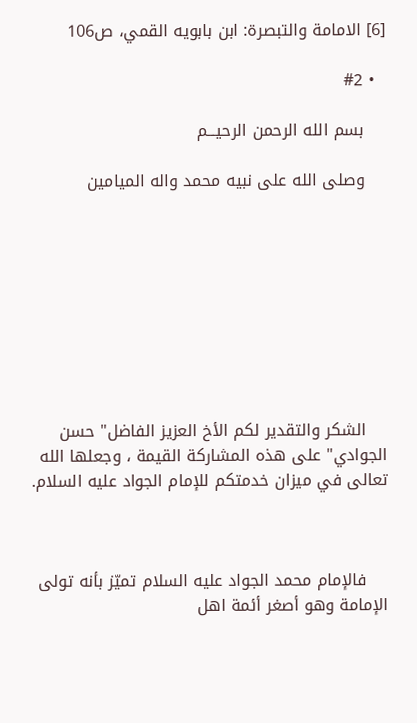[6] الامامة والتبصرة: ابن بابويه القمي، ص106

  • #2

    بسم الله الرحمن الرحيـــم

    وصلى الله على نبيه محمد واله الميامين









    الشكر والتقدير لكم الأخ العزيز الفاضل" حسن الجوادي" على هذه المشاركة القيمة ، وجعلها الله تعالى في ميزان خدمتكم للإمام الجواد عليه السلام.



    فالإمام محمد الجواد عليه السلام تميّز بأنه تولى الإمامة وهو أصغر أئمة اهل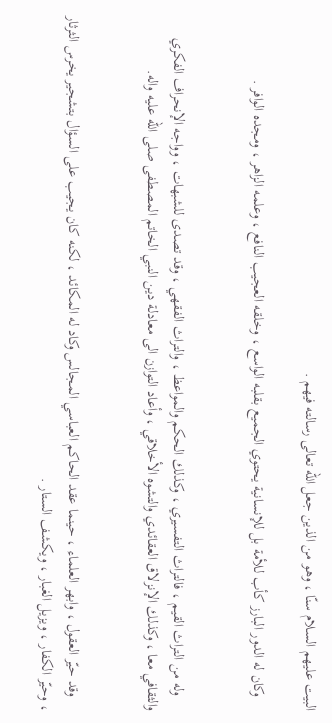البيت عليهم السلام سنّا ، وهو من الذين جعل الله تعالى رسالته فيهم .

    وكان له الدور البارز كأب للأمة بل للإنسانية يحتوي الجميع بقلبه الواسع ، وخلقه العجيب النافع ، وعلمه الزاهر ، ومجده الوافر .


    وله من التراث القيم ، فالتراث التفسيري ، وكذلك الحكم والمواعظ ، والتراث الفقهي ، وقد تصدى للشبهات ، وواجه الإنحراف الفكري والثقافي معا ، وكذلك الإنزلاق العقائدي والتشوه الأخلاقي ، وأعاد التوازن الى معادلة دين النبي الخاتم المصطفى صلى الله عليه واله.


    وقد حيّر العقول ، وابهر العلماء ، حينما عقد الحاكم العباسي المجالس وكاد له المكائد ، لكنه كان يجيب على السؤال بتشجير يخرس الثرثار ، وحيّر الكفار ، ويزيل الغبار ، ويكشف الستار .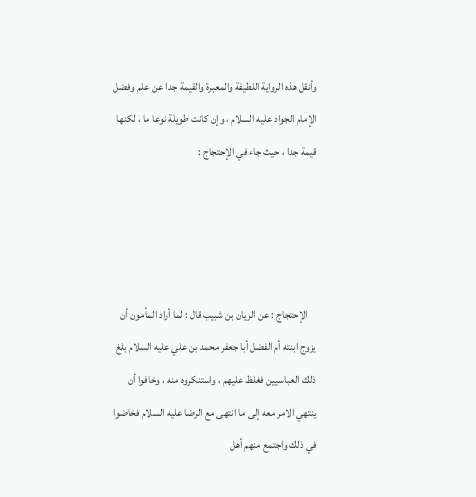وأنقل هذه الرواية اللطيفة والمعبرة والقيمة جدا عن علم وفضل الإمام الجواد عليه السلام ، وإن كانت طويلة نوعا ما ، لكنها قيمة جدا ، حيث جاء في الإحتجاج :




    الإحتجاج : عن الريان بن شبيب قال : لما أراد المأمون أن يزوج ابنته أم الفضل أبا جعفر محمد بن علي عليه السلام بلغ ذلك العباسيين فغلظ عليهم ، واستنكروه منه ، وخافوا أن ينتهي الامر معه إلى ما انتهى مع الرضا عليه السلام فخاضوا في ذلك واجتمع منهم أهل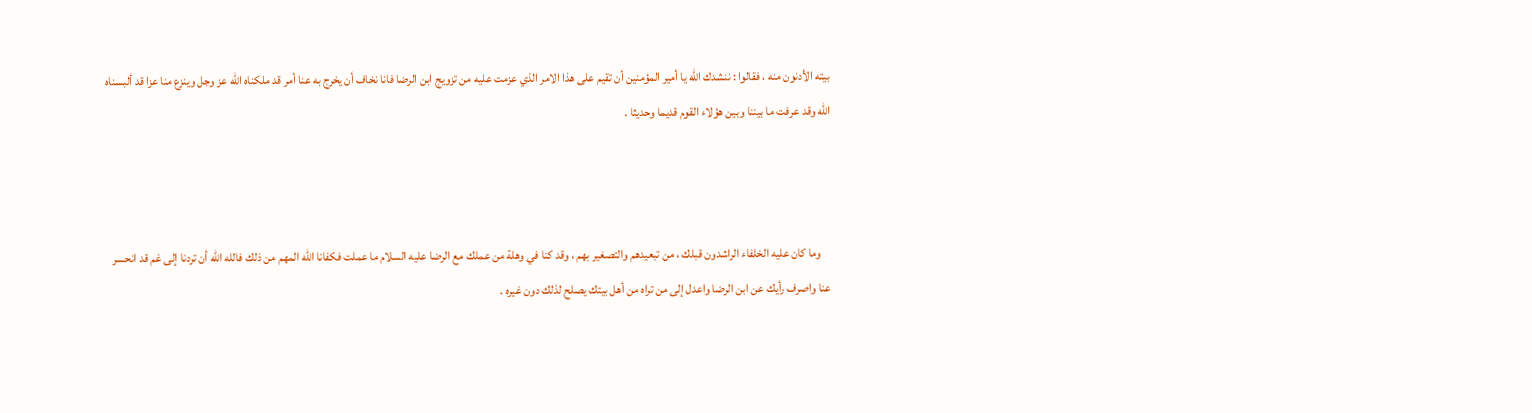بيته الأدنون منه ، فقالوا : ننشدك الله يا أمير المؤمنين أن تقيم على هذا الامر الذي عزمت عليه من تزويج ابن الرضا فانا نخاف أن يخرج به عنا أمر قد ملكناه الله عز وجل وينزع منا عزا قد ألبسناه الله وقد عرفت ما بيننا وبين هؤلاء القوم قديما وحديثا .



    وما كان عليه الخلفاء الراشدون قبلك ، من تبعيدهم والتصغير بهم ، وقد كنا في وهلة من عملك مع الرضا عليه السلام ما عملت فكفانا الله المهم من ذلك فالله الله أن تردنا إلى غم قد انحسر عنا واصرف رأيك عن ابن الرضا واعدل إلى من تراه من أهل بيتك يصلح لذلك دون غيره .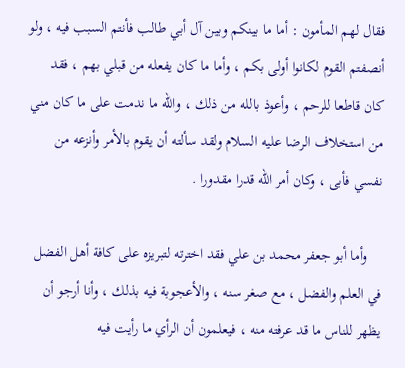فقال لهم المأمون : أما ما بينكم وبين آل أبي طالب فأنتم السبب فيه ، ولو أنصفتم القوم لكانوا أولى بكم ، وأما ما كان يفعله من قبلي بهم ، فقد كان قاطعا للرحم ، وأعوذ بالله من ذلك ، والله ما ندمت على ما كان مني من استخلاف الرضا عليه السلام ولقد سألته أن يقوم بالأمر وأنزعه من نفسي فأبى ، وكان أمر الله قدرا مقدورا .

    وأما أبو جعفر محمد بن علي فقد اخترته لتبريزه على كافة أهل الفضل في العلم والفضل ، مع صغر سنه ، والأعجوبة فيه بذلك ، وأنا أرجو أن يظهر للناس ما قد عرفته منه ، فيعلمون أن الرأي ما رأيت فيه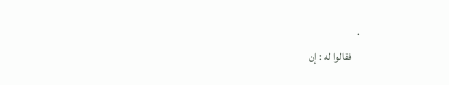.
    فقالوا له : إن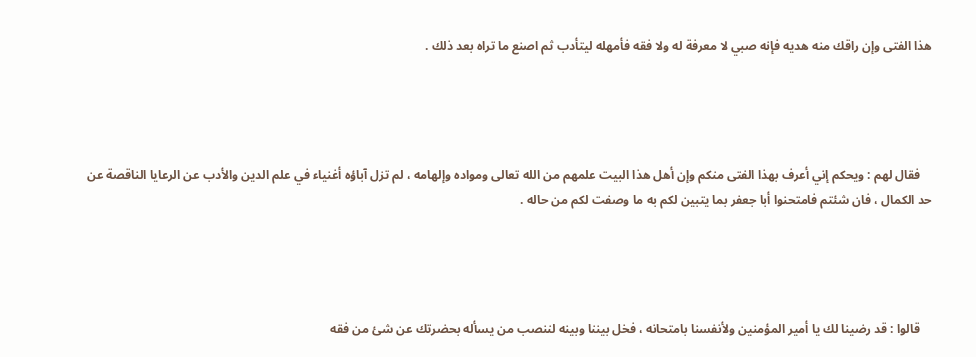هذا الفتى وإن راقك منه هديه فإنه صبي لا معرفة له ولا فقه فأمهله ليتأدب ثم اصنع ما تراه بعد ذلك .




    فقال لهم : ويحكم إني أعرف بهذا الفتى منكم وإن أهل هذا البيت علمهم من الله تعالى ومواده وإلهامه ، لم تزل آباؤه أغنياء في علم الدين والأدب عن الرعايا الناقصة عن حد الكمال ، فان شئتم فامتحنوا أبا جعفر بما يتبين لكم به ما وصفت لكم من حاله .




    قالوا : قد رضينا لك يا أمير المؤمنين ولأنفسنا بامتحانه ، فخل بيننا وبينه لننصب من يسأله بحضرتك عن شئ من فقه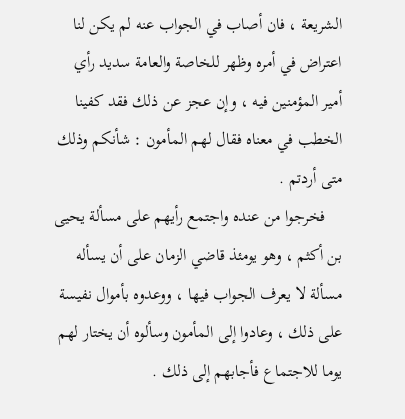الشريعة ، فان أصاب في الجواب عنه لم يكن لنا اعتراض في أمره وظهر للخاصة والعامة سديد رأي أمير المؤمنين فيه ، وإن عجز عن ذلك فقد كفينا الخطب في معناه فقال لهم المأمون : شأنكم وذلك متى أردتم .
    فخرجوا من عنده واجتمع رأيهم على مسألة يحيى بن أكثم ، وهو يومئذ قاضي الزمان على أن يسأله مسألة لا يعرف الجواب فيها ، ووعدوه بأموال نفيسة على ذلك ، وعادوا إلى المأمون وسألوه أن يختار لهم يوما للاجتماع فأجابهم إلى ذلك .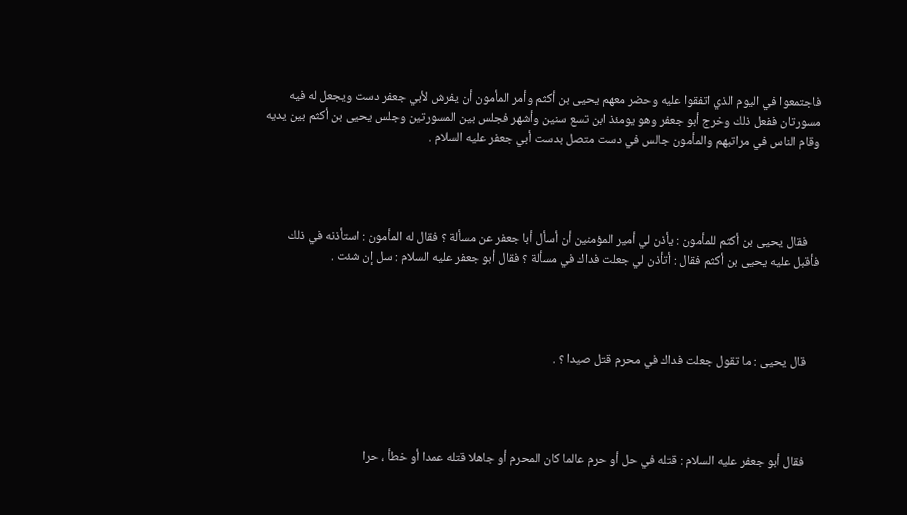فاجتمعوا في اليوم الذي اتفقوا عليه وحضر معهم يحيى بن أكثم وأمر المأمون أن يفرش لأبي جعفر دست ويجعل له فيه مسورتان ففعل ذلك وخرج أبو جعفر وهو يومئذ ابن تسع سنين وأشهر فجلس بين المسورتين وجلس يحيى بن أكثم بين يديه وقام الناس في مراتبهم والمأمون جالس في دست متصل بدست أبي جعفر عليه السلام .




    فقال يحيى بن أكثم للمأمون : يأذن لي أمير المؤمنين أن أسأل أبا جعفر عن مسألة ؟ فقال له المأمون : استأذنه في ذلك فأقبل عليه يحيى بن أكثم فقال : أتأذن لي جعلت فداك في مسألة ؟ فقال أبو جعفر عليه السلام : سل إن شئت .




    قال يحيى : ما تقول جعلت فداك في محرم قتل صيدا ؟ .




    فقال أبو جعفر عليه السلام : قتله في حل أو حرم عالما كان المحرم أو جاهلا قتله عمدا أو خطأ ، حرا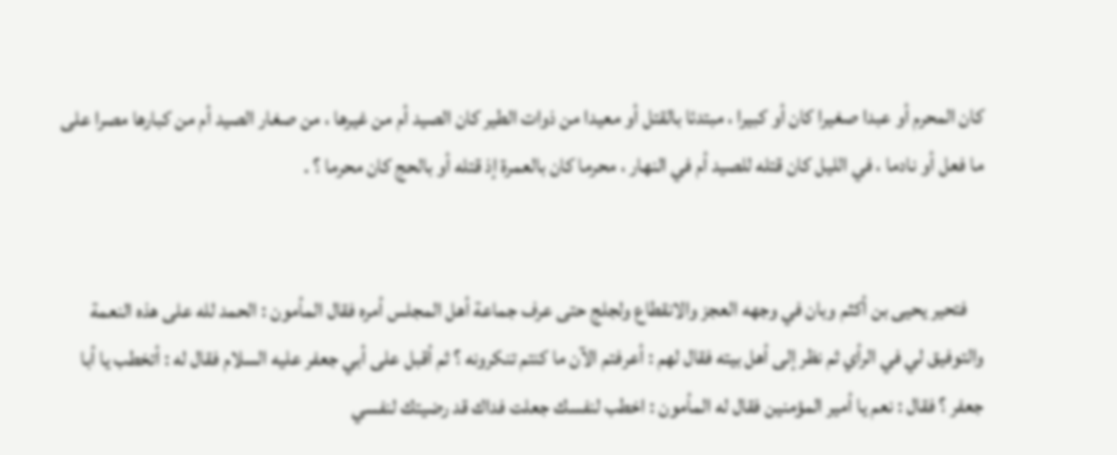كان المحرم أو عبدا صغيرا كان أو كبيرا ، مبتدئا بالقتل أو معيدا من ذوات الطير كان الصيد أم من غيرها ، من صغار الصيد أم من كبارها مصرا على ما فعل أو نادما ، في الليل كان قتله للصيد أم في النهار ، محرما كان بالعمرة إذ قتله أو بالحج كان محرما ؟ .


    فتحير يحيى بن أكثم وبان في وجهه العجز والانقطاع ولجلج حتى عرف جماعة أهل المجلس أمره فقال المأمون : الحمد لله على هذه النعمة والتوفيق لي في الرأي ثم نظر إلى أهل بيته فقال لهم : أعرفتم الآن ما كنتم تنكرونه ؟ ثم أقبل على أبي جعفر عليه السلام فقال له : أتخطب يا أبا جعفر ؟ فقال : نعم يا أمير المؤمنين فقال له المأمون : اخطب لنفسك جعلت فداك قد رضيتك لنفسي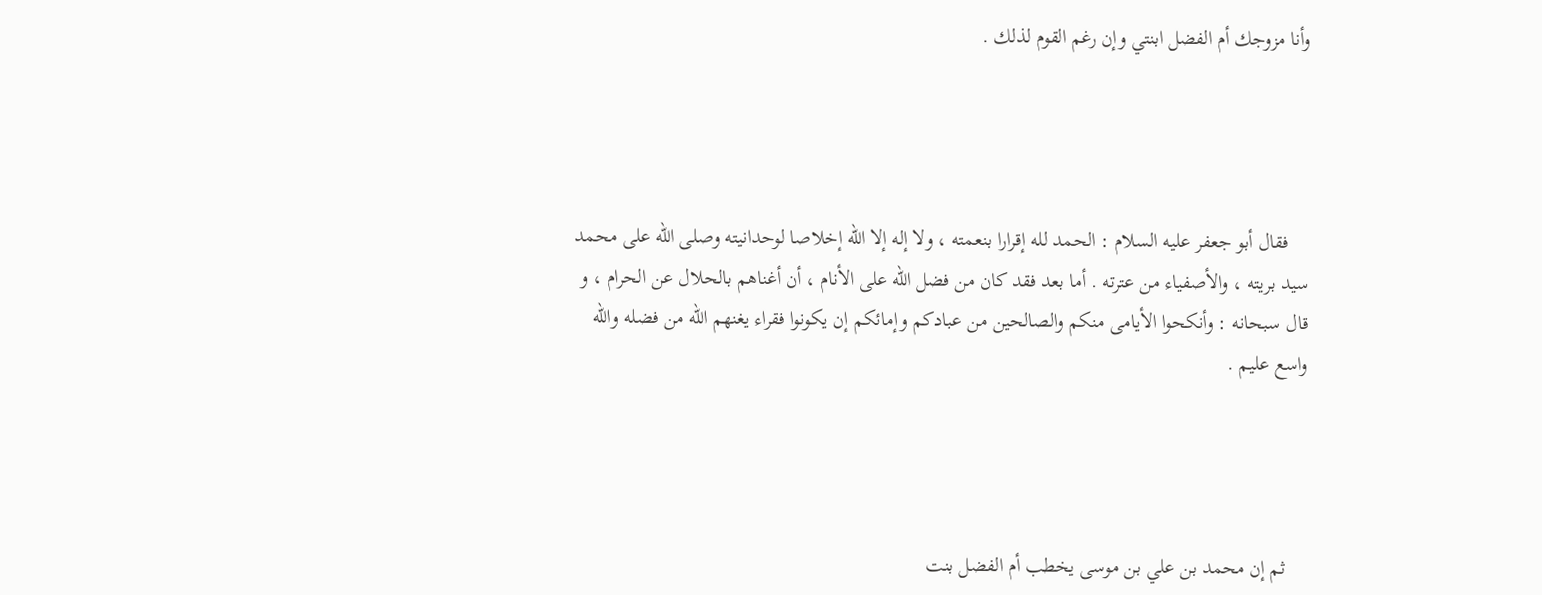وأنا مزوجك أم الفضل ابنتي وإن رغم القوم لذلك .




    فقال أبو جعفر عليه السلام : الحمد لله إقرارا بنعمته ، ولا إله إلا الله إخلاصا لوحدانيته وصلى الله على محمد سيد بريته ، والأصفياء من عترته . أما بعد فقد كان من فضل الله على الأنام ، أن أغناهم بالحلال عن الحرام ، و قال سبحانه : وأنكحوا الأيامى منكم والصالحين من عبادكم وإمائكم إن يكونوا فقراء يغنهم الله من فضله والله واسع عليم .




    ثم إن محمد بن علي بن موسى يخطب أم الفضل بنت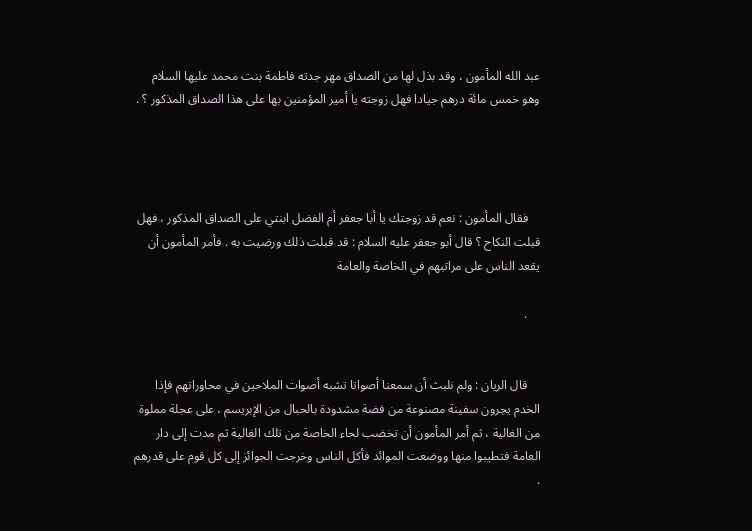عبد الله المأمون ، وقد بذل لها من الصداق مهر جدته فاطمة بنت محمد عليها السلام وهو خمس مائة درهم جيادا فهل زوجته يا أمير المؤمنين بها على هذا الصداق المذكور ؟ .




    فقال المأمون : نعم قد زوجتك يا أبا جعفر أم الفضل ابنتي على الصداق المذكور ، فهل قبلت النكاح ؟ قال أبو جعفر عليه السلام : قد قبلت ذلك ورضيت به . فأمر المأمون أن يقعد الناس على مراتبهم في الخاصة والعامة

    .


    قال الريان : ولم نلبث أن سمعنا أصواتا تشبه أصوات الملاحين في محاوراتهم فإذا الخدم يجرون سفينة مصنوعة من فضة مشدودة بالحبال من الإبريسم ، على عجلة مملوة من الغالية ، ثم أمر المأمون أن تخضب لحاء الخاصة من تلك الغالية ثم مدت إلى دار العامة فتطيبوا منها ووضعت الموائد فأكل الناس وخرجت الجوائز إلى كل قوم على قدرهم .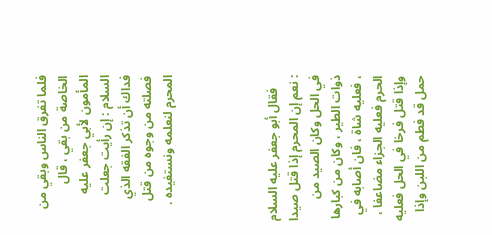فلما تفرق الناس وبقي من الخاصة من بقي ، قال المأمون لأبي جعفر عليه السلام : إن رأيت جعلت فداك أن تذكر الفقه الذي فصلته من وجوه من قتل المحرم لنعلمه ونستفيده .




    فقال أبو جعفر عليه السلام : نعم إن المحرم إذا قتل صيدا في الحل وكان الصيد من ذوات الطير ، وكان من كبارها ، فعليه شاة ، فان أصابه في الحرم فعليه الجزاء مضاعفا ، وإذا قتل فرخا في الحل فعليه حمل قد فطم من اللبن وإذا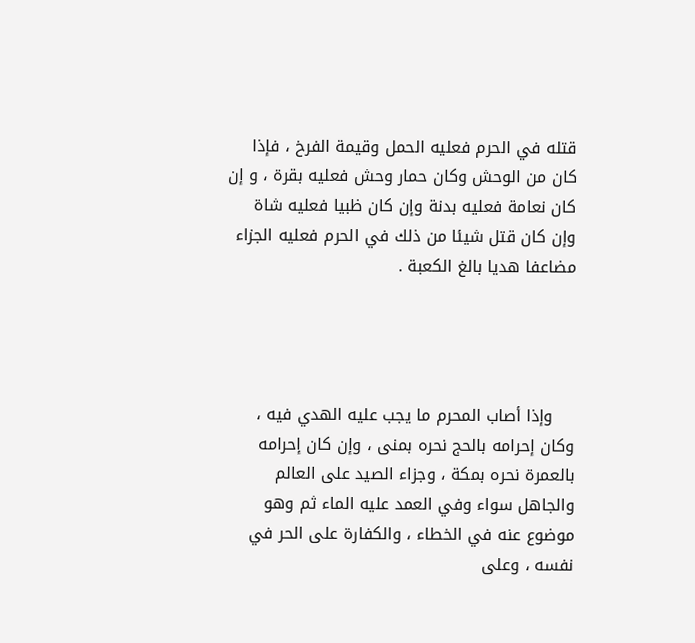قتله في الحرم فعليه الحمل وقيمة الفرخ ، فإذا كان من الوحش وكان حمار وحش فعليه بقرة ، و إن كان نعامة فعليه بدنة وإن كان ظبيا فعليه شاة وإن كان قتل شيئا من ذلك في الحرم فعليه الجزاء مضاعفا هديا بالغ الكعبة .




    وإذا أصاب المحرم ما يجب عليه الهدي فيه ، وكان إحرامه بالحج نحره بمنى ، وإن كان إحرامه بالعمرة نحره بمكة ، وجزاء الصيد على العالم والجاهل سواء وفي العمد عليه الماء ثم وهو موضوع عنه في الخطاء ، والكفارة على الحر في نفسه ، وعلى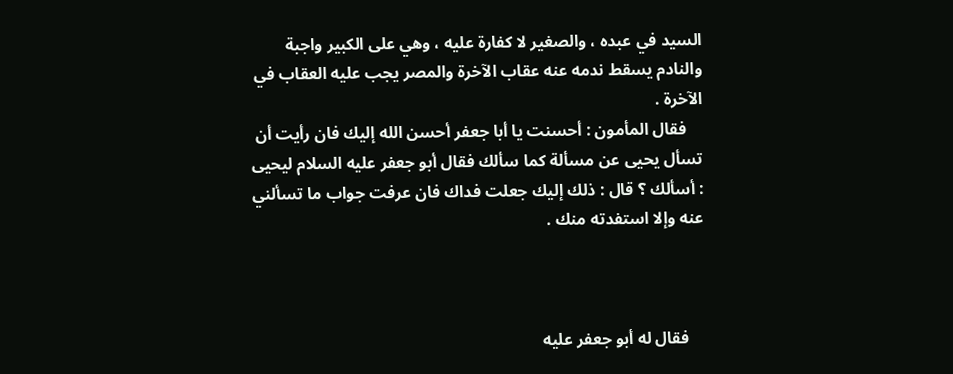السيد في عبده ، والصغير لا كفارة عليه ، وهي على الكبير واجبة والنادم يسقط ندمه عنه عقاب الآخرة والمصر يجب عليه العقاب في الآخرة .
    فقال المأمون : أحسنت يا أبا جعفر أحسن الله إليك فان رأيت أن تسأل يحيى عن مسألة كما سألك فقال أبو جعفر عليه السلام ليحيى : أسألك ؟ قال : ذلك إليك جعلت فداك فان عرفت جواب ما تسألني عنه وإلا استفدته منك .



    فقال له أبو جعفر عليه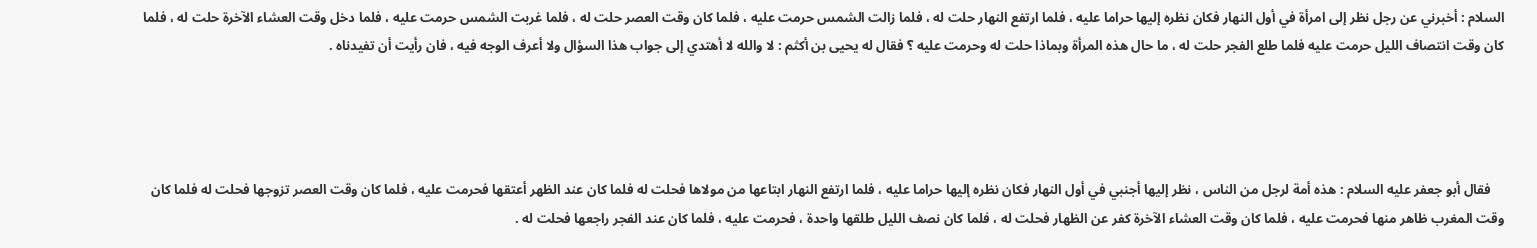السلام : أخبرني عن رجل نظر إلى امرأة في أول النهار فكان نظره إليها حراما عليه ، فلما ارتفع النهار حلت له ، فلما زالت الشمس حرمت عليه ، فلما كان وقت العصر حلت له ، فلما غربت الشمس حرمت عليه ، فلما دخل وقت العشاء الآخرة حلت له ، فلما كان وقت انتصاف الليل حرمت عليه فلما طلع الفجر حلت له ، ما حال هذه المرأة وبماذا حلت له وحرمت عليه ؟ فقال له يحيى بن أكثم : لا والله لا أهتدي إلى جواب هذا السؤال ولا أعرف الوجه فيه ، فان رأيت أن تفيدناه .




    فقال أبو جعفر عليه السلام : هذه أمة لرجل من الناس ، نظر إليها أجنبي في أول النهار فكان نظره إليها حراما عليه ، فلما ارتفع النهار ابتاعها من مولاها فحلت له فلما كان عند الظهر أعتقها فحرمت عليه ، فلما كان وقت العصر تزوجها فحلت له فلما كان وقت المغرب ظاهر منها فحرمت عليه ، فلما كان وقت العشاء الآخرة كفر عن الظهار فحلت له ، فلما كان نصف الليل طلقها واحدة ، فحرمت عليه ، فلما كان عند الفجر راجعها فحلت له .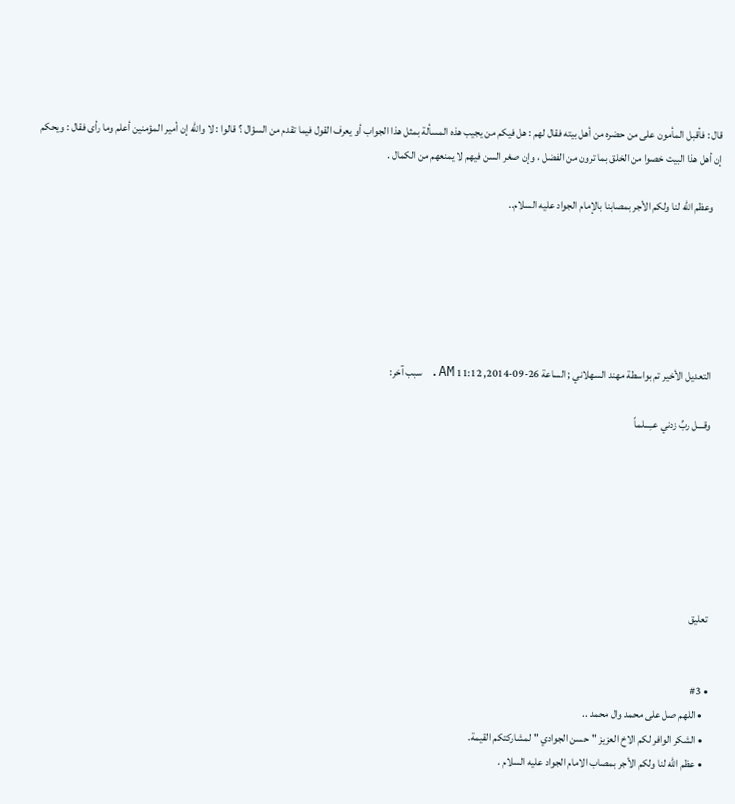قال : فأقبل المأمون على من حضره من أهل بيته فقال لهم : هل فيكم من يجيب هذه المسألة بمثل هذا الجواب أو يعرف القول فيما تقدم من السؤال ؟ قالوا : لا والله إن أمير المؤمنين أعلم وما رأى فقال : ويحكم إن أهل هذا البيت خصوا من الخلق بما ترون من الفضل ، وإن صغر السن فيهم لا يمنعهم من الكمال .

    وعظم الله لنا ولكم الأجر بمصابنا بالإمام الجواد عليه السلام..






    التعديل الأخير تم بواسطة مهند السهلاني ; الساعة 26-09-2014, 11:12 AM. سبب آخر:

    وقـــل ربِّ زدني عــِـــلماً







    تعليق


    • #3
      • اللهم صل على محمد وال محمد ..
      • الشكر الوافر لكم الاخ العزيز "حسن الجوادي " لمشاركتكم القيمة.
      • عظم الله لنا ولكم الأجر بمصاب الامام الجواد عليه السلام .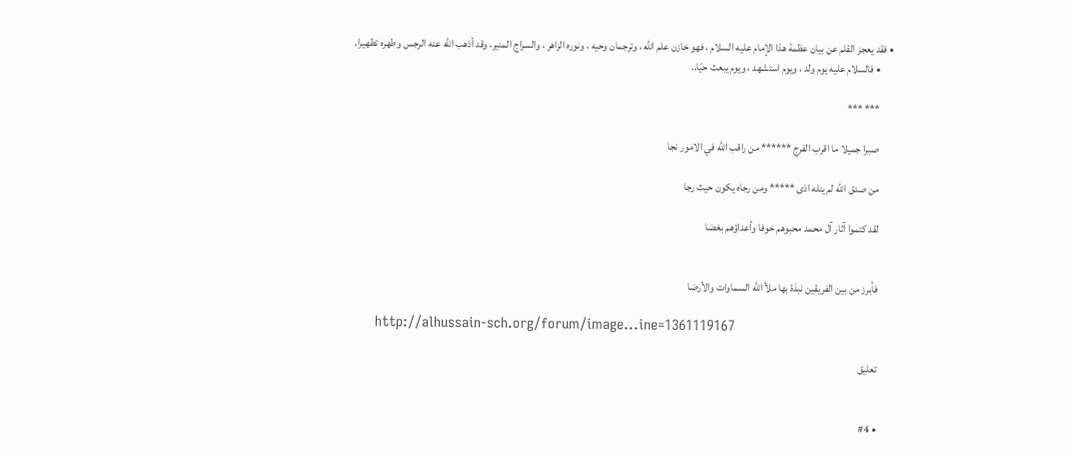• فقد يعجز القلم عن بيان عظمة هذا الإمام عليه السلام ، فهو خازن علم الله ، وترجمان وحيه ، ونوره الزاهر ، والسراج المنير، وقد أذهب الله عنه الرجس وطهره تطهيرا.
      • فالسلام عليه يوم ولد ، ويوم استشهد ، ويوم يبعث حيّا..

      *** ***

      صبرا جميلا ما اقرب الفرج ****** من راقب الله في الامور نجا

      من صدق الله لم ينله اذى ***** ومن رجاه يكون حيث رجا

      لقد كتموا آثار آل محمد محبوهم خوفا وأعداؤهم بغضا


      فأبرز من بين الفريقين نبذة بها ملأ الله السماوات والأرضا

      http://alhussain-sch.org/forum/image...ine=1361119167

      تعليق


      • #4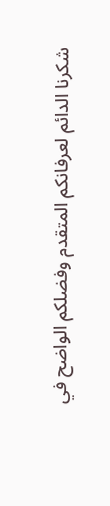شكرنا الدائم لعرفانكم المتقدم وفضلكم الواضح في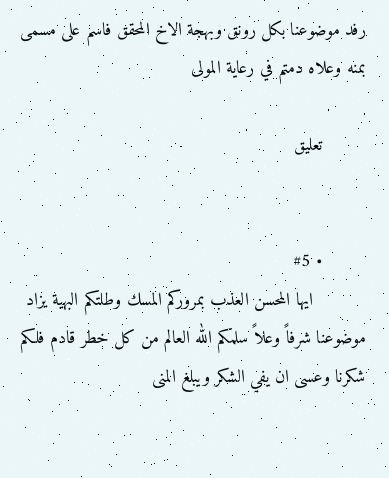رفد موضوعنا بكل رونق وبهجة الاخ المحقق فاسم على مسمى بمنه وعلاه دمتم في رعاية المولى

        تعليق


        • #5
          ايها المحسن العذب بمروركم المسك وطلتكم البهية يزاد موضوعنا شرفاً وعلاً سلمكم الله العالم من كل خطر قادم فلكم شكرنا وعسى ان يفي الشكر ويبلغ المنى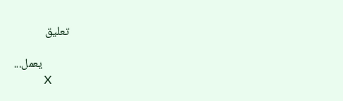تعليق

          يعمل...
          X